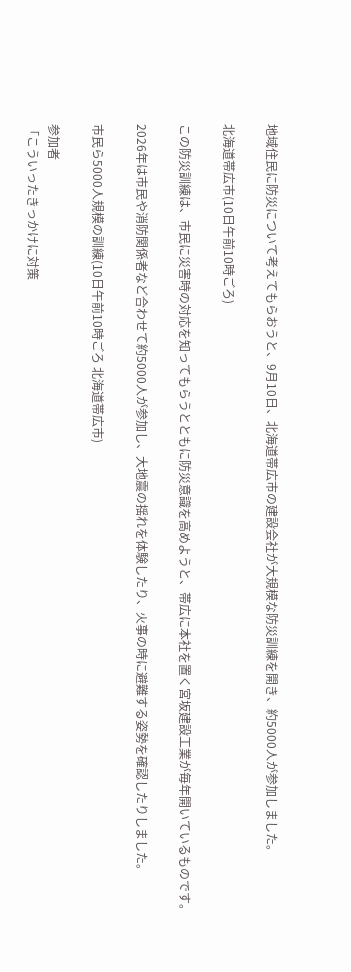地域住民に防災について考えてもらおうと、9月10日、北海道帯広市の建設会社が大規模な防災訓練を開き、約5000人が参加しました。

北海道帯広市(10日午前10時ごろ)

この防災訓練は、市民に災害時の対応を知ってもらうとともに防災意識を高めようと、帯広に本社を置く宮坂建設工業が毎年開いているものです。

2026年は市民や消防関係者など合わせて約5000人が参加し、大地震の揺れを体験したり、火事の時に避難する姿勢を確認したりしました。

市民ら5000人規模の訓練(10日午前10時ごろ 北海道帯広市)

参加者
「こういったきっかけに対策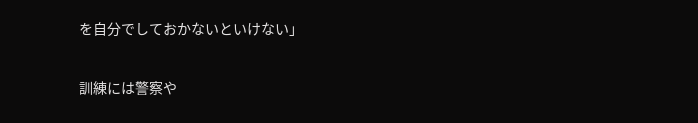を自分でしておかないといけない」

訓練には警察や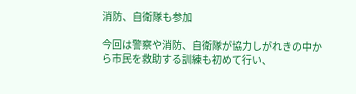消防、自衛隊も参加

今回は警察や消防、自衛隊が協力しがれきの中から市民を救助する訓練も初めて行い、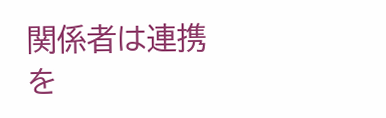関係者は連携を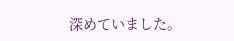深めていました。